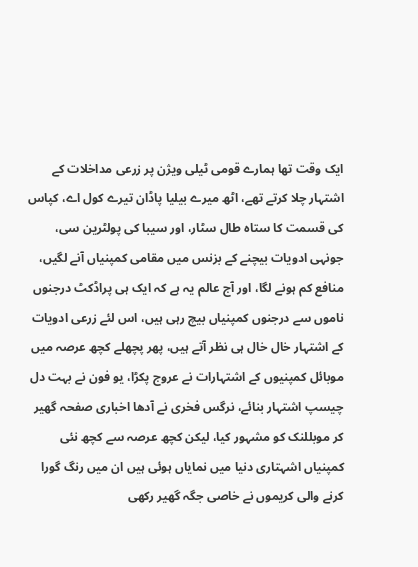ایک وقت تھا ہمارے قومی ٹیلی ویژن پر زرعی مداخلات کے اشتہار چلا کرتے تھے، اٹھ میرے بیلیا پاڈان تیرے کول اے، کپاس کی قسمت کا ستاہ طال سٹار، اور سیبا کی پولٹرین سی، جونہی ادویات بیچنے کے بزنس میں مقامی کمپنیاں آنے لگیں، منافع کم ہونے لگا، اور آج عالم یہ ہے کہ ایک ہی پراڈکٹ درجنوں ناموں سے درجنوں کمپنیاں بیچ رہی ہیں، اس لئے زرعی ادویات کے اشتہار خال خال ہی نظر آتے ہیں، پھر پچھلے کچھ عرصہ میں موبائل کمپنیوں کے اشتہارات نے عروج پکڑا، یو فون نے بہت دل چیسپ اشتہار بنائے، نرگس فخری نے آدھا اخباری صفحہ گھیر کر موبللنک کو مشہور کیا، لیکن کچھ عرصہ سے کچھ نئی کمپنیاں اشہتاری دنیا میں نمایاں ہوئی ہیں ان میں رنگ گورا کرنے والی کریموں نے خاصی جگہ گھیر رکھی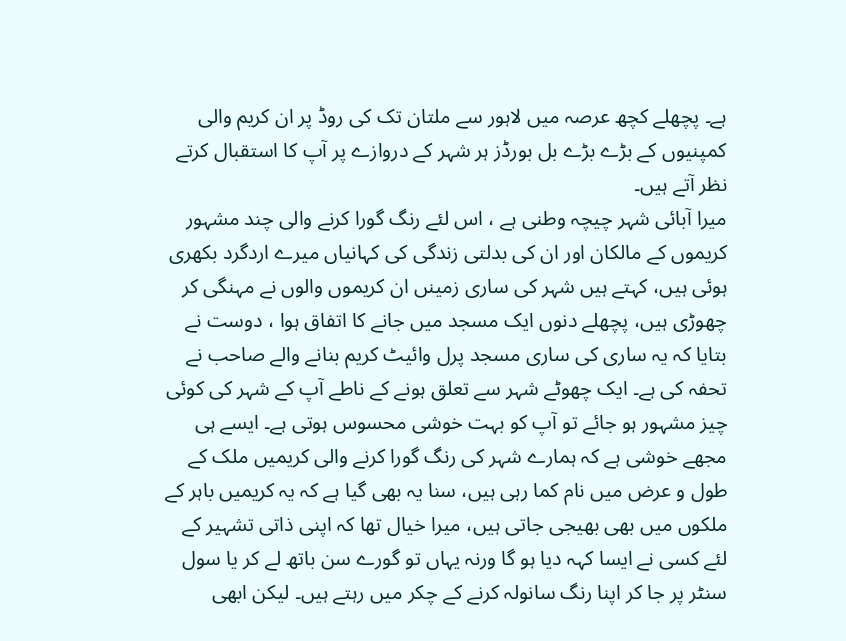ہے۔ پچھلے کچھ عرصہ میں لاہور سے ملتان تک کی روڈ پر ان کریم والی کمپنیوں کے بڑے بڑے بل بورڈز ہر شہر کے دروازے پر آپ کا استقبال کرتے نظر آتے ہیں۔
میرا آبائی شہر چیچہ وطنی ہے ، اس لئے رنگ گورا کرنے والی چند مشہور کریموں کے مالکان اور ان کی بدلتی زندگی کی کہانیاں میرے اردگرد بکھری ہوئی ہیں، کہتے ہیں شہر کی ساری زمینں ان کریموں والوں نے مہنگی کر چھوڑی ہیں، پچھلے دنوں ایک مسجد میں جانے کا اتفاق ہوا ، دوست نے بتایا کہ یہ ساری کی ساری مسجد پرل وائیٹ کریم بنانے والے صاحب نے تحفہ کی ہے۔ ایک چھوٹے شہر سے تعلق ہونے کے ناطے آپ کے شہر کی کوئی چیز مشہور ہو جائے تو آپ کو بہت خوشی محسوس ہوتی ہے۔ ایسے ہی مجھے خوشی ہے کہ ہمارے شہر کی رنگ گورا کرنے والی کریمیں ملک کے طول و عرض میں نام کما رہی ہیں، سنا یہ بھی گیا ہے کہ یہ کریمیں باہر کے ملکوں میں بھی بھیجی جاتی ہیں، میرا خیال تھا کہ اپنی ذاتی تشہیر کے لئے کسی نے ایسا کہہ دیا ہو گا ورنہ یہاں تو گورے سن باتھ لے کر یا سول سنٹر پر جا کر اپنا رنگ سانولہ کرنے کے چکر میں رہتے ہیں۔ لیکن ابھی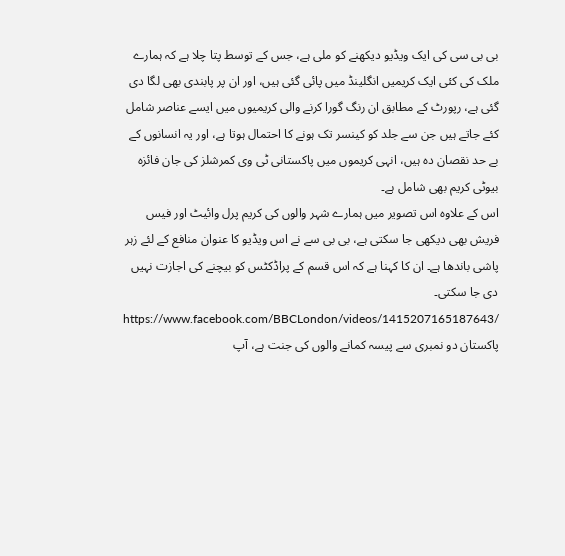بی بی سی کی ایک ویڈیو دیکھنے کو ملی ہے، جس کے توسط پتا چلا ہے کہ ہمارے ملک کی کئی ایک کریمیں انگلینڈ میں پائی گئی ہیں، اور ان پر پابندی بھی لگا دی گئی ہے، رپورٹ کے مطابق ان رنگ گورا کرنے والی کریمیوں میں ایسے عناصر شامل کئے جاتے ہیں جن سے جلد کو کینسر تک ہونے کا احتمال ہوتا ہے، اور یہ انسانوں کے بے حد نقصان دہ ہیں، انہی کریموں میں پاکستانی ٹی وی کمرشلز کی جان فائزہ بیوٹی کریم بھی شامل ہے۔
اس کے علاوہ اس تصویر میں ہمارے شہر والوں کی کریم پرل وائیٹ اور فیس فریش بھی دیکھی جا سکتی ہے، بی بی سے نے اس ویڈیو کا عنوان منافع کے لئے زہر پاشی باندھا ہے۔ ان کا کہنا ہے کہ اس قسم کے پراڈکٹس کو بیچنے کی اجازت نہیں دی جا سکتی۔
https://www.facebook.com/BBCLondon/videos/1415207165187643/
پاکستان دو نمبری سے پیسہ کمانے والوں کی جنت ہے، آپ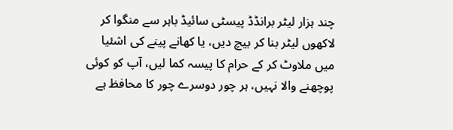چند ہزار لیٹر برانڈڈ پیسٹی سائیڈ باہر سے منگوا کر لاکھوں لیٹر بنا کر بیچ دیں، یا کھانے پینے کی اشئیا میں ملاوٹ کر کے حرام کا پیسہ کما لیں، آپ کو کوئی پوچھنے والا نہیں، ہر چور دوسرے چور کا محافظ ہے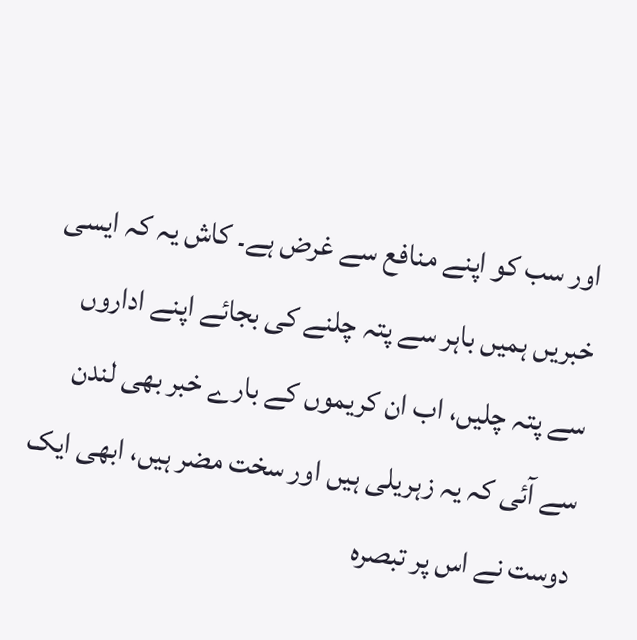اور سب کو اپنے منافع سے غرض ہے۔ کاش یہ کہ ایسی خبریں ہمیں باہر سے پتہ چلنے کی بجائے اپنے اداروں سے پتہ چلیں، اب ان کریموں کے بارے خبر بھی لندن سے آئی کہ یہ زہریلی ہیں اور سخت مضر ہیں، ابھی ایک دوست نے اس پر تبصرہ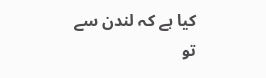کیا ہے کہ لندن سے تو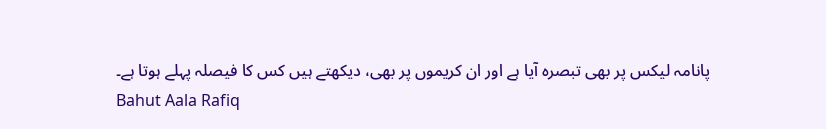پانامہ لیکس پر بھی تبصرہ آیا ہے اور ان کریموں پر بھی، دیکھتے ہیں کس کا فیصلہ پہلے ہوتا ہے۔
Bahut Aala Rafiq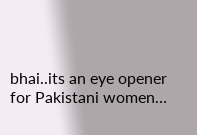bhai..its an eye opener for Pakistani women…